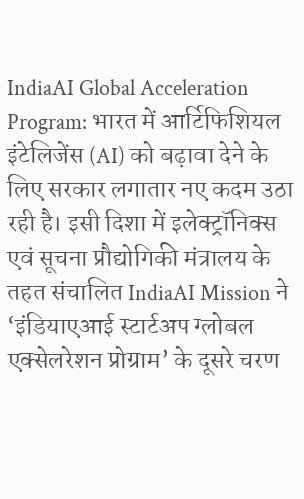IndiaAI Global Acceleration Program: भारत में आर्टिफिशियल इंटेलिजेंस (AI) को बढ़ावा देने के लिए सरकार लगातार नए कदम उठा रही है। इसी दिशा में इलेक्ट्रॉनिक्स एवं सूचना प्रौद्योगिकी मंत्रालय के तहत संचालित IndiaAI Mission ने ‘इंडियाएआई स्टार्टअप ग्लोबल एक्सेलरेशन प्रोग्राम’ के दूसरे चरण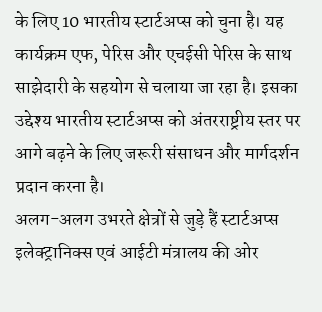के लिए 10 भारतीय स्टार्टअप्स को चुना है। यह कार्यक्रम एफ, पेरिस और एचईसी पेरिस के साथ साझेदारी के सहयोग से चलाया जा रहा है। इसका उद्देश्य भारतीय स्टार्टअप्स को अंतरराष्ट्रीय स्तर पर आगे बढ़ने के लिए जरूरी संसाधन और मार्गदर्शन प्रदान करना है।
अलग-अलग उभरते क्षेत्रों से जुड़े हैं स्टार्टअप्स
इलेक्ट्रानिक्स एवं आईटी मंत्रालय की ओर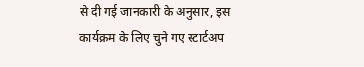से दी गई जानकारी के अनुसार, इस कार्यक्रम के लिए चुने गए स्टार्टअप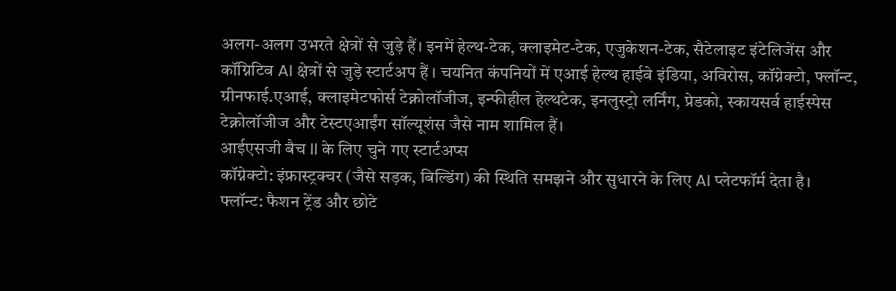अलग-अलग उभरते क्षेत्रों से जुड़े हैं। इनमें हेल्थ-टेक, क्लाइमेट-टेक, एजुकेशन-टेक, सैटेलाइट इंटेलिजेंस और कॉग्निटिव AI क्षेत्रों से जुड़े स्टार्टअप हैं । चयनित कंपनियों में एआई हेल्थ हाईवे इंडिया, अविरोस, कॉग्नेक्टो, फ्लॉन्ट, ग्रीनफाई.एआई, क्लाइमेटफोर्स टेक्नोलॉजीज, इन्फीहील हेल्थटेक, इनलुस्ट्रो लर्निंग, प्रेडको, स्कायसर्व हाईस्पेस टेक्नोलॉजीज और टेस्टएआईंग सॉल्यूशंस जैसे नाम शामिल हैं।
आईएसजी बैच II के लिए चुने गए स्टार्टअप्स
कॉग्नेक्टो: इंफ्रास्ट्रक्चर (जैसे सड़क, बिल्डिंग) की स्थिति समझने और सुधारने के लिए AI प्लेटफॉर्म देता है।
फ्लॉन्ट: फैशन ट्रेंड और छोटे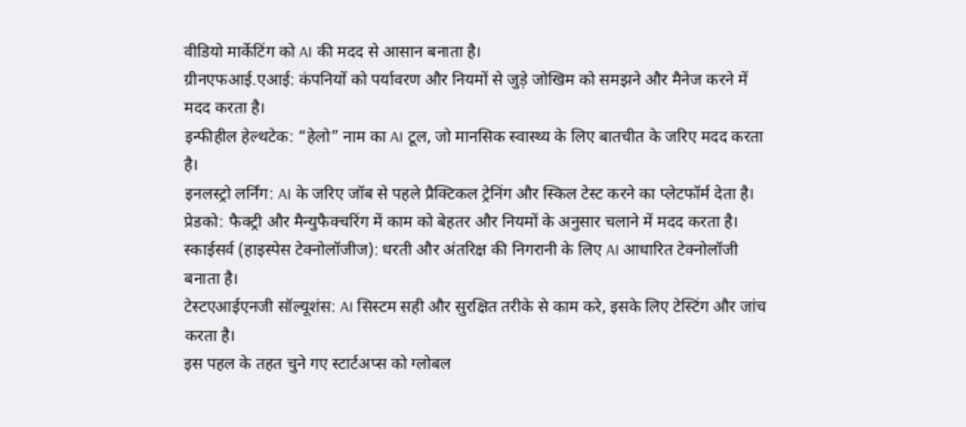वीडियो मार्केटिंग को AI की मदद से आसान बनाता है।
ग्रीनएफआई.एआई: कंपनियों को पर्यावरण और नियमों से जुड़े जोखिम को समझने और मैनेज करने में मदद करता है।
इन्फीहील हेल्थटेक: “हेलो” नाम का AI टूल, जो मानसिक स्वास्थ्य के लिए बातचीत के जरिए मदद करता है।
इनलस्ट्रो लर्निंग: AI के जरिए जॉब से पहले प्रैक्टिकल ट्रेनिंग और स्किल टेस्ट करने का प्लेटफॉर्म देता है।
प्रेडको: फैक्ट्री और मैन्युफैक्चरिंग में काम को बेहतर और नियमों के अनुसार चलाने में मदद करता है।
स्काईसर्व (हाइस्पेस टेक्नोलॉजीज): धरती और अंतरिक्ष की निगरानी के लिए AI आधारित टेक्नोलॉजी बनाता है।
टेस्टएआईएनजी सॉल्यूशंस: AI सिस्टम सही और सुरक्षित तरीके से काम करे, इसके लिए टेस्टिंग और जांच करता है।
इस पहल के तहत चुने गए स्टार्टअप्स को ग्लोबल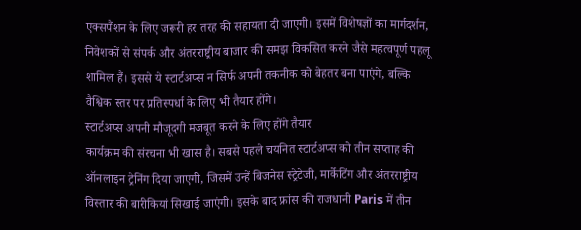एक्सपैंशन के लिए जरूरी हर तरह की सहायता दी जाएगी। इसमें विशेषज्ञों का मार्गदर्शन, निवेशकों से संपर्क और अंतरराष्ट्रीय बाजार की समझ विकसित करने जैसे महत्वपूर्ण पहलू शामिल हैं। इससे ये स्टार्टअप्स न सिर्फ अपनी तकनीक को बेहतर बना पाएंगे, बल्कि वैश्विक स्तर पर प्रतिस्पर्धा के लिए भी तैयार होंगे।
स्टार्टअप्स अपनी मौजूदगी मजबूत करने के लिए होंगे तैयार
कार्यक्रम की संरचना भी खास है। सबसे पहले चयनित स्टार्टअप्स को तीन सप्ताह की ऑनलाइन ट्रेनिंग दिया जाएगी, जिसमें उन्हें बिजनेस स्ट्रेटेजी, मार्केटिंग और अंतरराष्ट्रीय विस्तार की बारीकियां सिखाई जाएंगी। इसके बाद फ्रांस की राजधानी Paris में तीन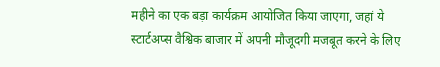महीने का एक बड़ा कार्यक्रम आयोजित किया जाएगा, जहां ये स्टार्टअप्स वैश्विक बाजार में अपनी मौजूदगी मजबूत करने के लिए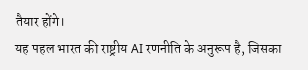तैयार होंगे।
यह पहल भारत की राष्ट्रीय AI रणनीति के अनुरूप है, जिसका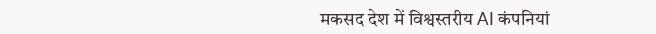मकसद देश में विश्वस्तरीय AI कंपनियां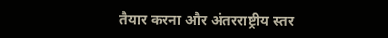तैयार करना और अंतरराष्ट्रीय स्तर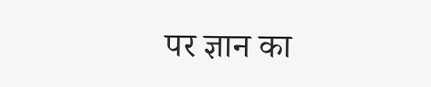पर ज्ञान का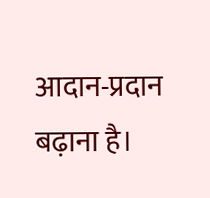आदान-प्रदान बढ़ाना है।